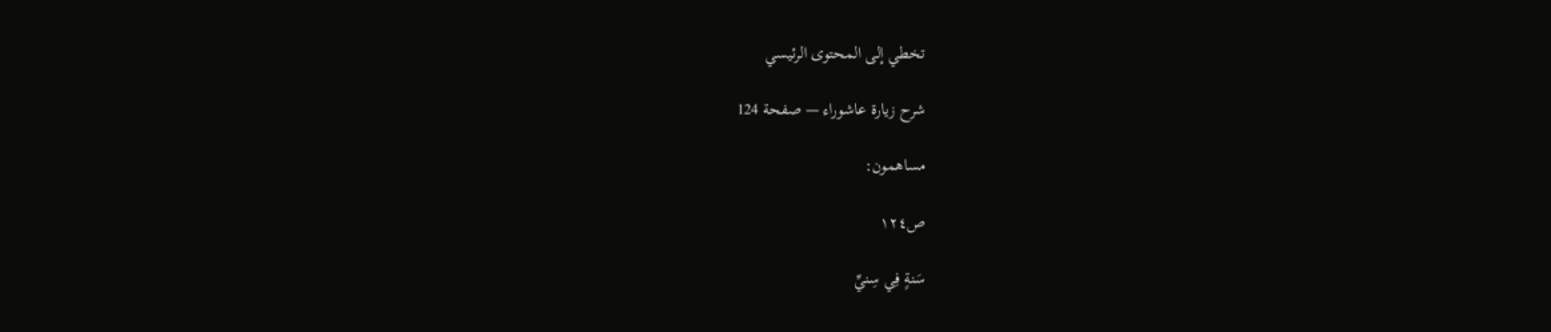تخطي إلى المحتوى الرئيسي

شرح زيارة عاشوراء — صفحة 124

مساهمون:

ص١٢٤

سَنةٍ فِي سِنيِّ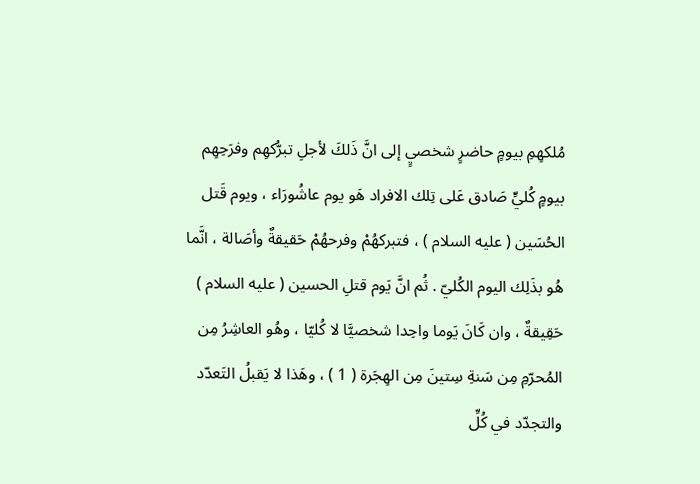مُلكهِمِ بيومٍ حاضرٍ شخصيٍ إلى انَّ ذَلكَ لأجلِ تبرُّكهِم وفرَحِهِم بيومٍ كُليٍّ صَادق عَلى تِلك الافراد هَو يوم عاشُورَاء ، ويوم قَتل الحُسَين ( عليه السلام ) ، فتبركهُمْ وفرحهُمْ حَقيقةٌ وأصَالة ، انَّما هُو بذَلِك اليوم الكُليّ . ثُم انَّ يَوم قتلِ الحسين ( عليه السلام ) حَقِيقةٌ ، وان كَانَ يَوما واحِدا شخصيَّا لا كُليّا ، وهُو العاشِرُ مِن المُحرّمِ مِن سَنةِ سِتينَ مِن الهِجَرة ( 1 ) ، وهَذا لا يَقبلُ التَعدّد والتجدّد في كُلِّ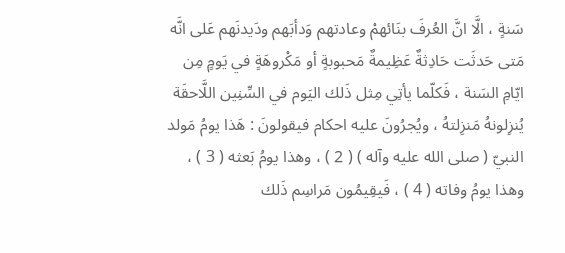سَنةٍ ، الَّا انَّ العُرفَ بنَائهمْ وعادتهم وَدأبَهم ودَيدنَهم عَلى انَّه مَتى حَدثَت حَادِثةٌ عَظِيمةٌ مَحبوبةٍ أو مَكْروهَةٍ في يَومٍ مِن ايّامِ السَنة ، فَكلّما يأتِي مِثل ذَلك اليَوم في السِّنِين اللَّاحقَة يُنزِلونهُ مَنزِلتهُ ، ويُجرُونَ عليه احكام فيقولونَ : هَذا يومُ مَولد النبيّ ( صلى الله عليه وآله ) ( 2 ) ، وهذا يومُ بَعثه ( 3 ) ، وهذا يومُ وفاته ( 4 ) ، فَيقِيمُون مَراسِم ذَلك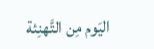اليَوم مِن التَّهنِئة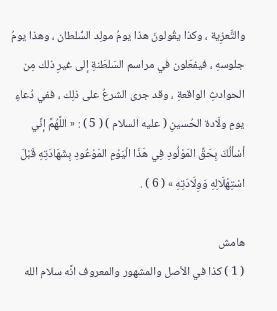والتَّعزِية ، وكذا يقُولونَ هذا يومُ مولِد السُّلطان ، وهذا يومُ جلوسهِ ، فيفعَلون في مراسم السَلطَنةِ إلى غيرِ ذلك مِن الحوادثِ الواقعةِ ، وقد جرى الشرعُ على ذلِك ، ففي دُعاءِ يومِ ولَادة الحُسينِ ( عليه السلام ) ( 5 ) : « اللَّهُمَّ إنِّي أسْألُكَ بِحَقِّ المَوْلُودِ فِي هَذَا الْيَوْمِ المَوْعُودِ بِشَهَادَتِهِ قَبْلَ اسْتِهْلَالِهِ وَوِلَادَتِهِ » ( 6 ) .

هامش
( 1 ) كذا في الأصل والمشهور والمعروف انَّه سلام الله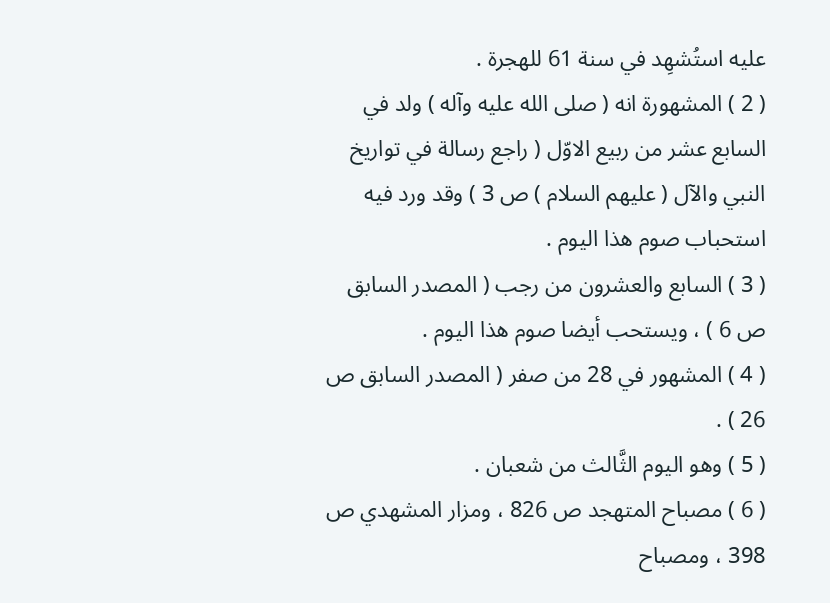عليه استُشهِد في سنة 61 للهجرة .
( 2 ) المشهورة انه ( صلى الله عليه وآله ) ولد في السابع عشر من ربيع الاوّل ( راجع رسالة في تواريخ النبي والآل ( عليهم السلام ) ص 3 ) وقد ورد فيه استحباب صوم هذا اليوم .
( 3 ) السابع والعشرون من رجب ( المصدر السابق ص 6 ) ، ويستحب أيضا صوم هذا اليوم .
( 4 ) المشهور في 28 من صفر ( المصدر السابق ص 26 ) .
( 5 ) وهو اليوم الثَّالث من شعبان .
( 6 ) مصباح المتهجد ص 826 ، ومزار المشهدي ص 398 ، ومصباح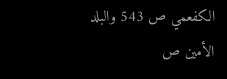الكفعمي ص 543 والبلد الأمين ص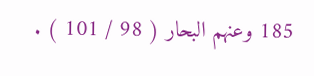185 وعنهم البحار ( 98 / 101 ) .